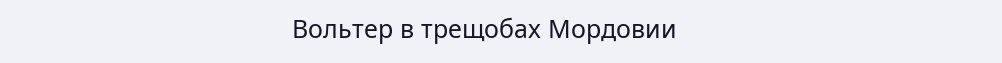Вольтер в трещобах Мордовии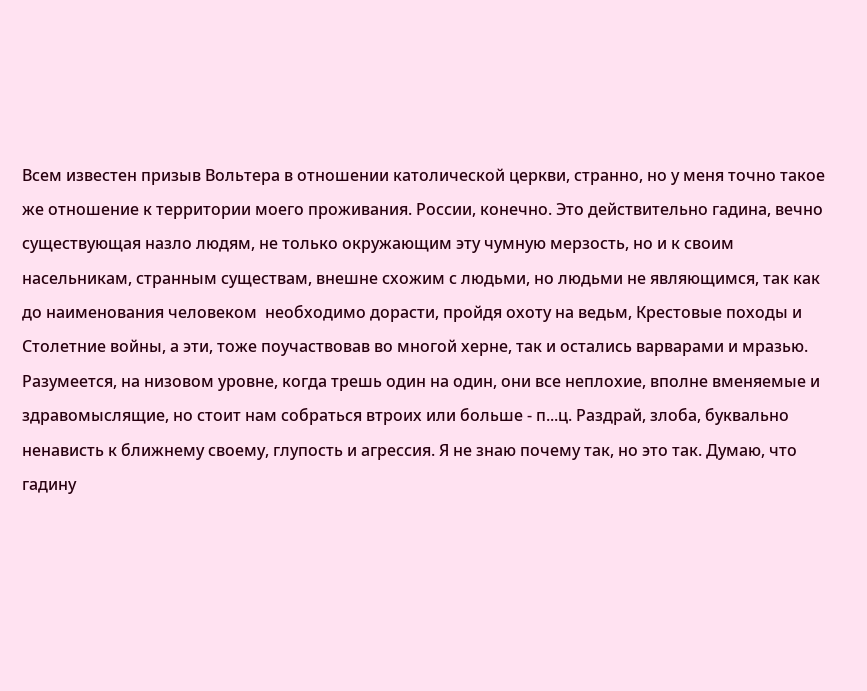Всем известен призыв Вольтера в отношении католической церкви, странно, но у меня точно такое же отношение к территории моего проживания. России, конечно. Это действительно гадина, вечно существующая назло людям, не только окружающим эту чумную мерзость, но и к своим насельникам, странным существам, внешне схожим с людьми, но людьми не являющимся, так как до наименования человеком  необходимо дорасти, пройдя охоту на ведьм, Крестовые походы и Столетние войны, а эти, тоже поучаствовав во многой херне, так и остались варварами и мразью. Разумеется, на низовом уровне, когда трешь один на один, они все неплохие, вполне вменяемые и здравомыслящие, но стоит нам собраться втроих или больше - п...ц. Раздрай, злоба, буквально ненависть к ближнему своему, глупость и агрессия. Я не знаю почему так, но это так. Думаю, что гадину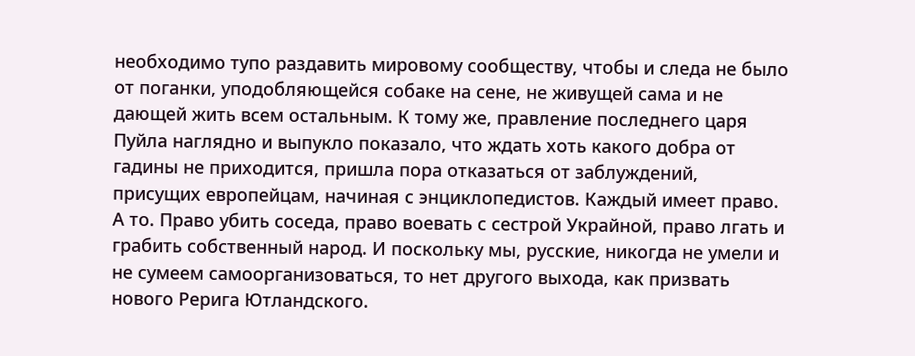необходимо тупо раздавить мировому сообществу, чтобы и следа не было от поганки, уподобляющейся собаке на сене, не живущей сама и не дающей жить всем остальным. К тому же, правление последнего царя Пуйла наглядно и выпукло показало, что ждать хоть какого добра от гадины не приходится, пришла пора отказаться от заблуждений, присущих европейцам, начиная с энциклопедистов. Каждый имеет право. А то. Право убить соседа, право воевать с сестрой Украйной, право лгать и грабить собственный народ. И поскольку мы, русские, никогда не умели и не сумеем самоорганизоваться, то нет другого выхода, как призвать нового Рерига Ютландского.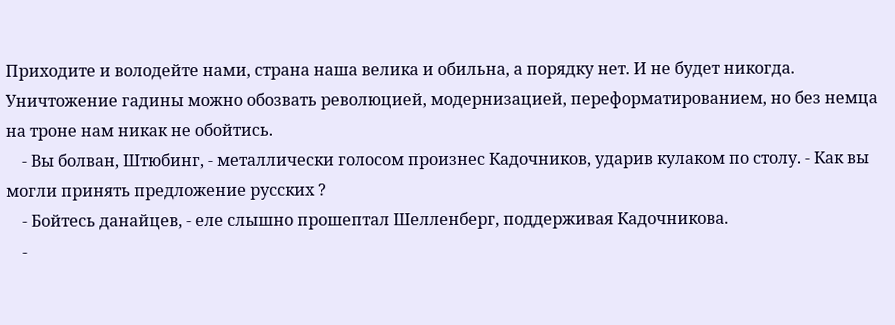Приходите и володейте нами, страна наша велика и обильна, а порядку нет. И не будет никогда. Уничтожение гадины можно обозвать революцией, модернизацией, переформатированием, но без немца на троне нам никак не обойтись.
    - Вы болван, Штюбинг, - металлически голосом произнес Кадочников, ударив кулаком по столу. - Как вы могли принять предложение русских ?
    - Бойтесь данайцев, - еле слышно прошептал Шелленберг, поддерживая Кадочникова.
    -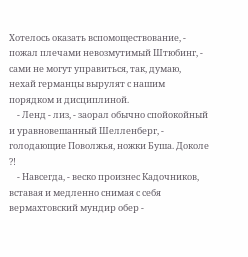Хотелось оказать вспомоществование, - пожал плечами невозмутимый Штюбинг, - сами не могут управиться, так, думаю, нехай германцы вырулят с нашим порядком и дисциплиной.
    - Ленд - лиз, - заорал обычно спойокойный и уравновешанный Шелленберг, - голодающие Поволжья, ножки Буша. Доколе ?!
    - Навсегда, - веско произнес Кадочников, вставая и медленно снимая с себя вермахтовский мундир обер -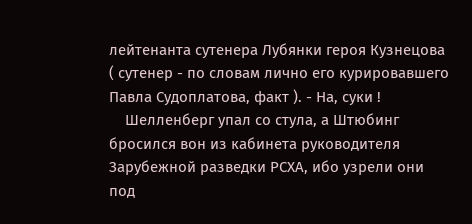лейтенанта сутенера Лубянки героя Кузнецова ( сутенер - по словам лично его курировавшего Павла Судоплатова, факт ). - На, суки !
    Шелленберг упал со стула, а Штюбинг бросился вон из кабинета руководителя Зарубежной разведки РСХА, ибо узрели они под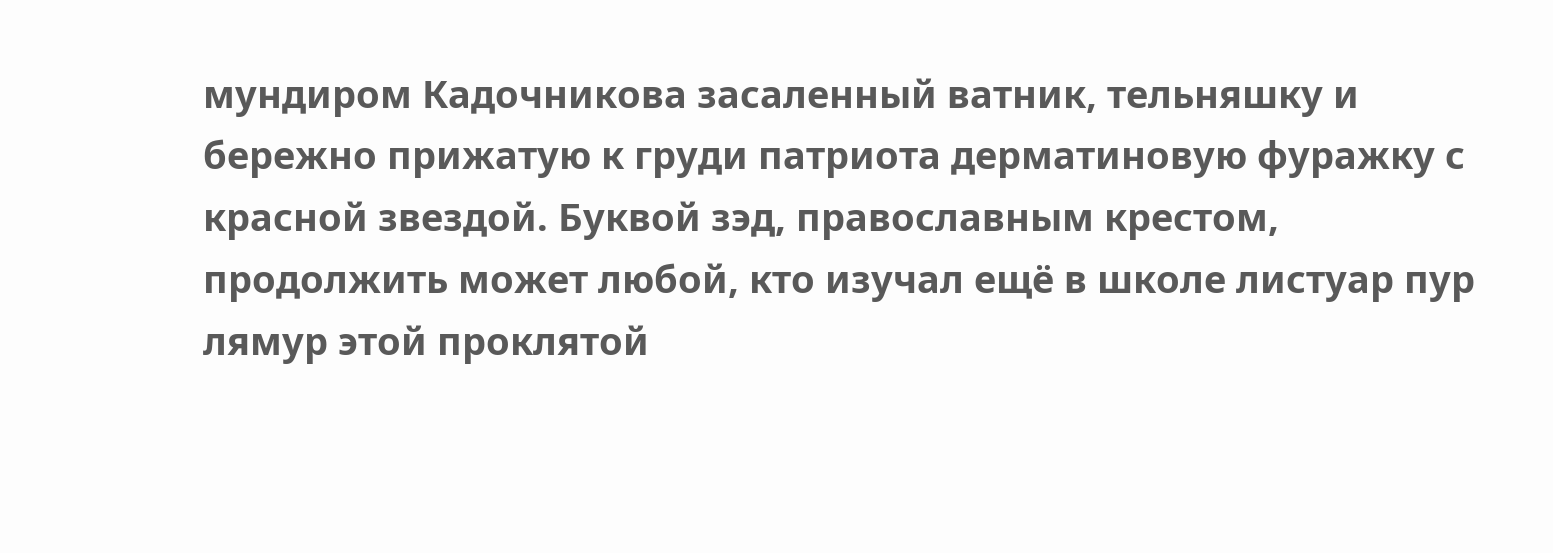мундиром Кадочникова засаленный ватник, тельняшку и бережно прижатую к груди патриота дерматиновую фуражку с красной звездой. Буквой зэд, православным крестом, продолжить может любой, кто изучал ещё в школе листуар пур лямур этой проклятой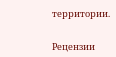территории.


Рецензии